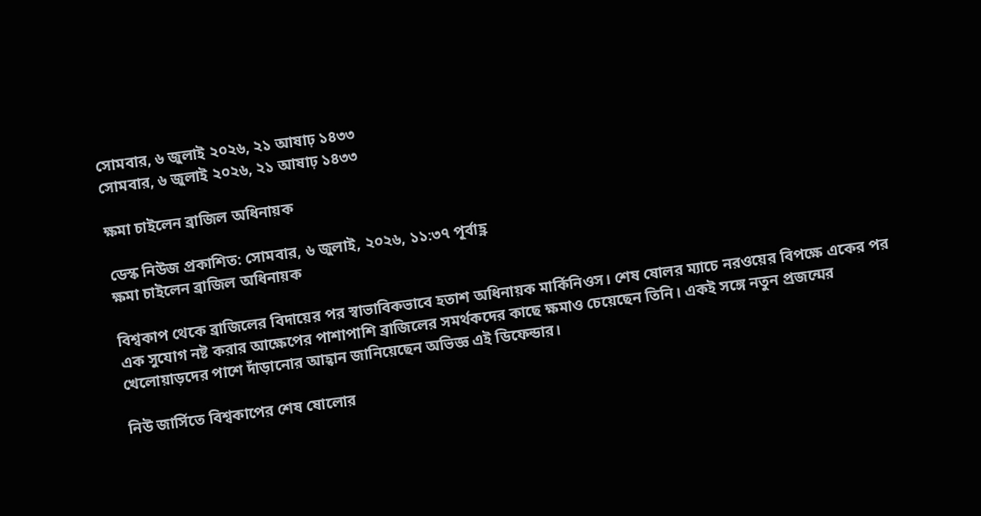সোমবার, ৬ জুলাই ২০২৬, ২১ আষাঢ় ১৪৩৩
সোমবার, ৬ জুলাই ২০২৬, ২১ আষাঢ় ১৪৩৩

ক্ষমা চাইলেন ব্রাজিল অধিনায়ক

ডেস্ক নিউজ প্রকাশিত: সোমবার, ৬ জুলাই, ২০২৬, ১১:৩৭ পূর্বাহ্ণ
ক্ষমা চাইলেন ব্রাজিল অধিনায়ক

বিশ্বকাপ থেকে ব্রাজিলের বিদায়ের পর স্বাভাবিকভাবে হতাশ অধিনায়ক মার্কিনিওস। শেষ ষোলর ম্যাচে নরওয়ের বিপক্ষে একের পর এক সুযোগ নষ্ট করার আক্ষেপের পাশাপাশি ব্রাজিলের সমর্থকদের কাছে ক্ষমাও চেয়েছেন তিনি। একই সঙ্গে নতুন প্রজন্মের খেলোয়াড়দের পাশে দাঁড়ানোর আহ্বান জানিয়েছেন অভিজ্ঞ এই ডিফেন্ডার।

নিউ জার্সিতে বিশ্বকাপের শেষ ষোলোর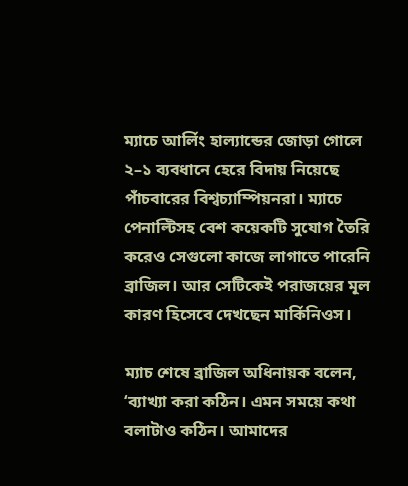ম্যাচে আর্লিং হাল্যান্ডের জোড়া গোলে ২–১ ব্যবধানে হেরে বিদায় নিয়েছে পাঁচবারের বিশ্বচ্যাম্পিয়নরা। ম্যাচে পেনাল্টিসহ বেশ কয়েকটি সুযোগ তৈরি করেও সেগুলো কাজে লাগাতে পারেনি ব্রাজিল। আর সেটিকেই পরাজয়ের মূল কারণ হিসেবে দেখছেন মার্কিনিওস।

ম্যাচ শেষে ব্রাজিল অধিনায়ক বলেন, ‘ব্যাখ্যা করা কঠিন। এমন সময়ে কথা বলাটাও কঠিন। আমাদের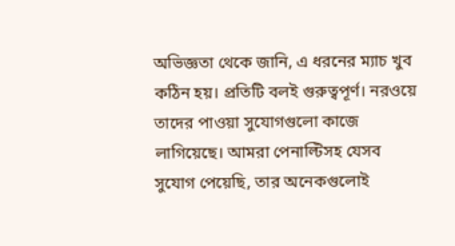অভিজ্ঞতা থেকে জানি, এ ধরনের ম্যাচ খুব কঠিন হয়। প্রতিটি বলই গুরুত্বপূর্ণ। নরওয়ে তাদের পাওয়া সুযোগগুলো কাজে লাগিয়েছে। আমরা পেনাল্টিসহ যেসব সুযোগ পেয়েছি, তার অনেকগুলোই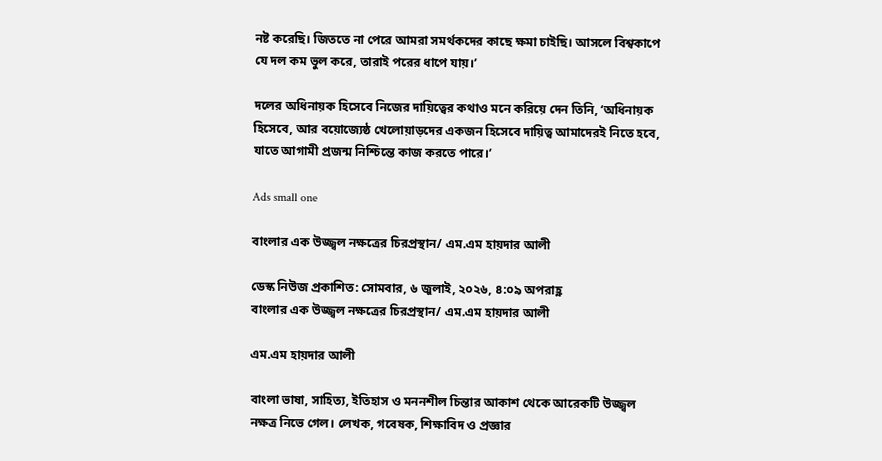নষ্ট করেছি। জিততে না পেরে আমরা সমর্থকদের কাছে ক্ষমা চাইছি। আসলে বিশ্বকাপে যে দল কম ভুল করে, তারাই পরের ধাপে যায়।’

দলের অধিনায়ক হিসেবে নিজের দায়িত্বের কথাও মনে করিয়ে দেন তিনি, ‘অধিনায়ক হিসেবে, আর বয়োজ্যেষ্ঠ খেলোয়াড়দের একজন হিসেবে দায়িত্ব আমাদেরই নিতে হবে, যাতে আগামী প্রজন্ম নিশ্চিন্তে কাজ করতে পারে।’

Ads small one

বাংলার এক উজ্জ্বল নক্ষত্রের চিরপ্রস্থান/ এম.এম হায়দার আলী

ডেস্ক নিউজ প্রকাশিত: সোমবার, ৬ জুলাই, ২০২৬, ৪:০৯ অপরাহ্ণ
বাংলার এক উজ্জ্বল নক্ষত্রের চিরপ্রস্থান/ এম.এম হায়দার আলী

এম.এম হায়দার আলী

বাংলা ভাষা, সাহিত্য, ইতিহাস ও মননশীল চিন্তার আকাশ থেকে আরেকটি উজ্জ্বল নক্ষত্র নিভে গেল। লেখক, গবেষক, শিক্ষাবিদ ও প্রজ্ঞার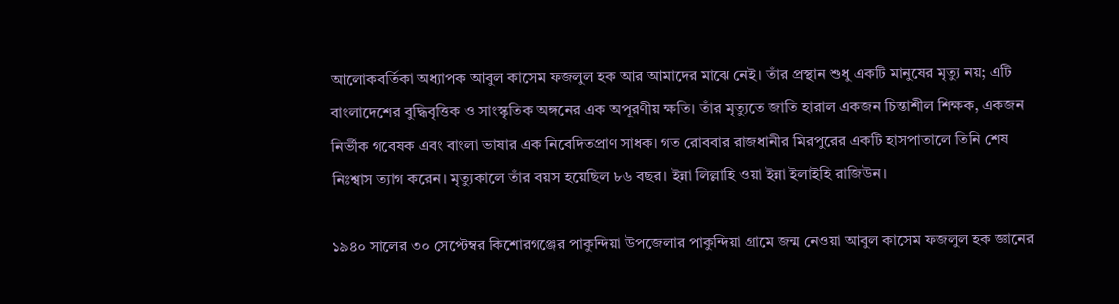আলোকবর্তিকা অধ্যাপক আবুল কাসেম ফজলুল হক আর আমাদের মাঝে নেই। তাঁর প্রস্থান শুধু একটি মানুষের মৃত্যু নয়; এটি বাংলাদেশের বুদ্ধিবৃত্তিক ও সাংস্কৃতিক অঙ্গনের এক অপূরণীয় ক্ষতি। তাঁর মৃত্যুতে জাতি হারাল একজন চিন্তাশীল শিক্ষক, একজন নির্ভীক গবেষক এবং বাংলা ভাষার এক নিবেদিতপ্রাণ সাধক। গত রোববার রাজধানীর মিরপুরের একটি হাসপাতালে তিনি শেষ নিঃশ্বাস ত্যাগ করেন। মৃত্যুকালে তাঁর বয়স হয়েছিল ৮৬ বছর। ইন্না লিল্লাহি ওয়া ইন্না ইলাইহি রাজিউন।

১৯৪০ সালের ৩০ সেপ্টেম্বর কিশোরগঞ্জের পাকুন্দিয়া উপজেলার পাকুন্দিয়া গ্রামে জন্ম নেওয়া আবুল কাসেম ফজলুল হক জ্ঞানের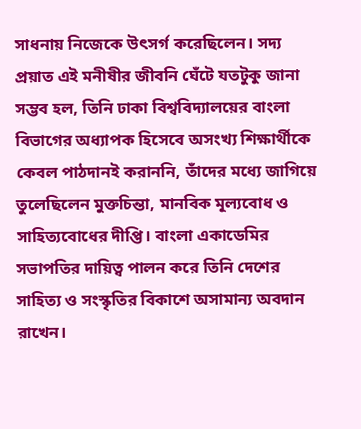সাধনায় নিজেকে উৎসর্গ করেছিলেন। সদ্য প্রয়াত এই মনীষীর জীবনি ঘেঁটে যতটুকু জানা সম্ভব হল, তিনি ঢাকা বিশ্ববিদ্যালয়ের বাংলা বিভাগের অধ্যাপক হিসেবে অসংখ্য শিক্ষার্থীকে কেবল পাঠদানই করাননি, তাঁদের মধ্যে জাগিয়ে তুলেছিলেন মুক্তচিন্তা, মানবিক মূল্যবোধ ও সাহিত্যবোধের দীপ্তি। বাংলা একাডেমির সভাপতির দায়িত্ব পালন করে তিনি দেশের সাহিত্য ও সংস্কৃতির বিকাশে অসামান্য অবদান রাখেন।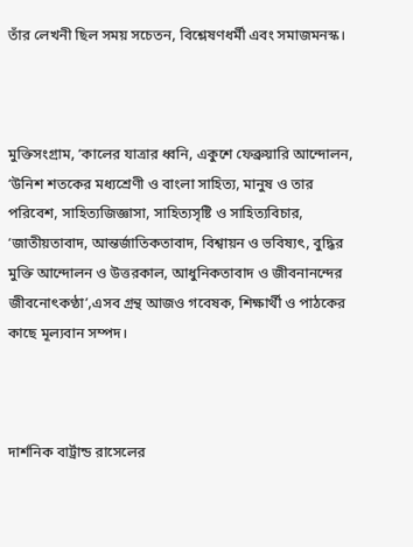তাঁর লেখনী ছিল সময় সচেতন, বিশ্লেষণধর্মী এবং সমাজমনস্ক।



মুক্তিসংগ্রাম, ‘কালের যাত্রার ধ্বনি, একুশে ফেব্রুয়ারি আন্দোলন, ‘উনিশ শতকের মধ্যশ্রেণী ও বাংলা সাহিত্য, মানুষ ও তার পরিবেশ, সাহিত্যজিজ্ঞাসা, সাহিত্যসৃষ্টি ও সাহিত্যবিচার, ‘জাতীয়তাবাদ, আন্তর্জাতিকতাবাদ, বিশ্বায়ন ও ভবিষ্যৎ, বুদ্ধির মুক্তি আন্দোলন ও উত্তরকাল, আধুনিকতাবাদ ও জীবনানন্দের জীবনোৎকণ্ঠা’,এসব গ্রন্থ আজও গবেষক, শিক্ষার্থী ও পাঠকের কাছে মূল্যবান সম্পদ।



দার্শনিক বার্ট্রান্ড রাসেলের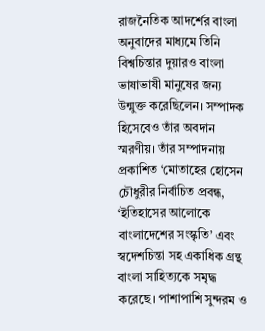রাজনৈতিক আদর্শের বাংলা অনুবাদের মাধ্যমে তিনি বিশ্বচিন্তার দুয়ারও বাংলা ভাষাভাষী মানুষের জন্য উন্মুক্ত করেছিলেন। সম্পাদক হিসেবেও তাঁর অবদান স্মরণীয়। তাঁর সম্পাদনায় প্রকাশিত ‘মোতাহের হোসেন চৌধুরীর নির্বাচিত প্রবন্ধ, ‘ইতিহাসের আলোকে বাংলাদেশের সংস্কৃতি’ এবং স্বদেশচিন্তা সহ একাধিক গ্রন্থ বাংলা সাহিত্যকে সমৃদ্ধ করেছে। পাশাপাশি সুন্দরম ও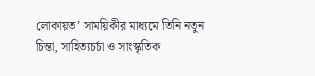লোকায়ত’ সাময়িকীর মাধ্যমে তিনি নতুন চিন্তা, সাহিত্যচর্চা ও সাংস্কৃতিক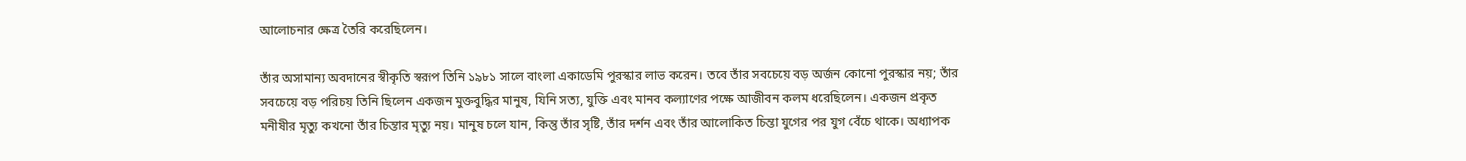আলোচনার ক্ষেত্র তৈরি করেছিলেন।

তাঁর অসামান্য অবদানের স্বীকৃতি স্বরূপ তিনি ১৯৮১ সালে বাংলা একাডেমি পুরস্কার লাভ করেন। তবে তাঁর সবচেয়ে বড় অর্জন কোনো পুরস্কার নয়; তাঁর সবচেয়ে বড় পরিচয় তিনি ছিলেন একজন মুক্তবুদ্ধির মানুষ, যিনি সত্য, যুক্তি এবং মানব কল্যাণের পক্ষে আজীবন কলম ধরেছিলেন। একজন প্রকৃত মনীষীর মৃত্যু কখনো তাঁর চিন্তার মৃত্যু নয়। মানুষ চলে যান, কিন্তু তাঁর সৃষ্টি, তাঁর দর্শন এবং তাঁর আলোকিত চিন্তা যুগের পর যুগ বেঁচে থাকে। অধ্যাপক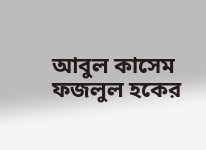আবুল কাসেম ফজলুল হকের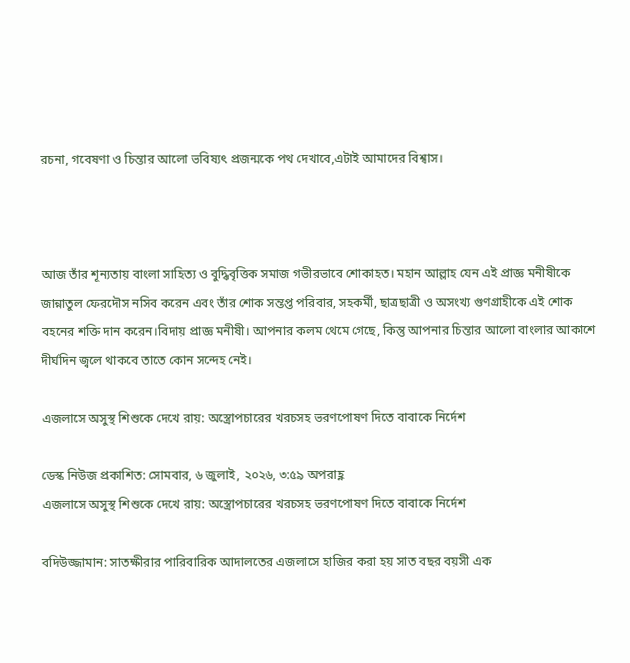রচনা, গবেষণা ও চিন্তার আলো ভবিষ্যৎ প্রজন্মকে পথ দেখাবে,এটাই আমাদের বিশ্বাস।



আজ তাঁর শূন্যতায় বাংলা সাহিত্য ও বুদ্ধিবৃত্তিক সমাজ গভীরভাবে শোকাহত। মহান আল্লাহ যেন এই প্রাজ্ঞ মনীষীকে জান্নাতুল ফেরদৌস নসিব করেন এবং তাঁর শোক সন্তপ্ত পরিবার, সহকর্মী, ছাত্রছাত্রী ও অসংখ্য গুণগ্রাহীকে এই শোক বহনের শক্তি দান করেন।বিদায় প্রাজ্ঞ মনীষী। আপনার কলম থেমে গেছে, কিন্তু আপনার চিন্তার আলো বাংলার আকাশে দীর্ঘদিন জ্বলে থাকবে তাতে কোন সন্দেহ নেই।

এজলাসে অসুস্থ শিশুকে দেখে রায়: অস্ত্রোপচারের খরচসহ ভরণপোষণ দিতে বাবাকে নির্দেশ

ডেস্ক নিউজ প্রকাশিত: সোমবার, ৬ জুলাই, ২০২৬, ৩:৫৯ অপরাহ্ণ
এজলাসে অসুস্থ শিশুকে দেখে রায়: অস্ত্রোপচারের খরচসহ ভরণপোষণ দিতে বাবাকে নির্দেশ

বদিউজ্জামান: সাতক্ষীরার পারিবারিক আদালতের এজলাসে হাজির করা হয় সাত বছর বয়সী এক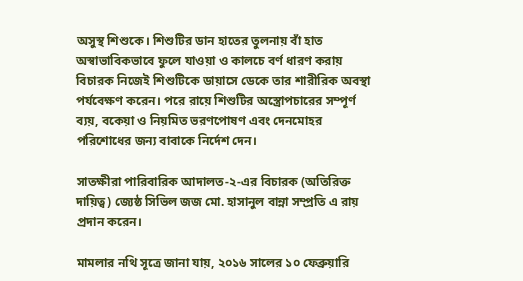অসুস্থ শিশুকে। শিশুটির ডান হাতের তুলনায় বাঁ হাত অস্বাভাবিকভাবে ফুলে যাওয়া ও কালচে বর্ণ ধারণ করায় বিচারক নিজেই শিশুটিকে ডায়াসে ডেকে তার শারীরিক অবস্থা পর্যবেক্ষণ করেন। পরে রায়ে শিশুটির অস্ত্রোপচারের সম্পূর্ণ ব্যয়, বকেয়া ও নিয়মিত ভরণপোষণ এবং দেনমোহর পরিশোধের জন্য বাবাকে নির্দেশ দেন।

সাতক্ষীরা পারিবারিক আদালত-২-এর বিচারক (অতিরিক্ত দায়িত্ব) জ্যেষ্ঠ সিভিল জজ মো. হাসানুল বান্না সম্প্রতি এ রায় প্রদান করেন।

মামলার নথি সূত্রে জানা যায়, ২০১৬ সালের ১০ ফেব্রুয়ারি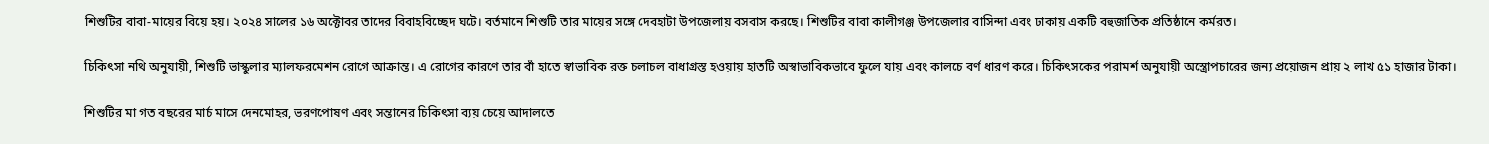শিশুটির বাবা-মায়ের বিয়ে হয়। ২০২৪ সালের ১৬ অক্টোবর তাদের বিবাহবিচ্ছেদ ঘটে। বর্তমানে শিশুটি তার মায়ের সঙ্গে দেবহাটা উপজেলায় বসবাস করছে। শিশুটির বাবা কালীগঞ্জ উপজেলার বাসিন্দা এবং ঢাকায় একটি বহুজাতিক প্রতিষ্ঠানে কর্মরত।

চিকিৎসা নথি অনুযায়ী, শিশুটি ভাস্কুলার ম্যালফরমেশন রোগে আক্রান্ত। এ রোগের কারণে তার বাঁ হাতে স্বাভাবিক রক্ত চলাচল বাধাগ্রস্ত হওয়ায় হাতটি অস্বাভাবিকভাবে ফুলে যায় এবং কালচে বর্ণ ধারণ করে। চিকিৎসকের পরামর্শ অনুযায়ী অস্ত্রোপচারের জন্য প্রয়োজন প্রায় ২ লাখ ৫১ হাজার টাকা।

শিশুটির মা গত বছরের মার্চ মাসে দেনমোহর, ভরণপোষণ এবং সন্তানের চিকিৎসা ব্যয় চেয়ে আদালতে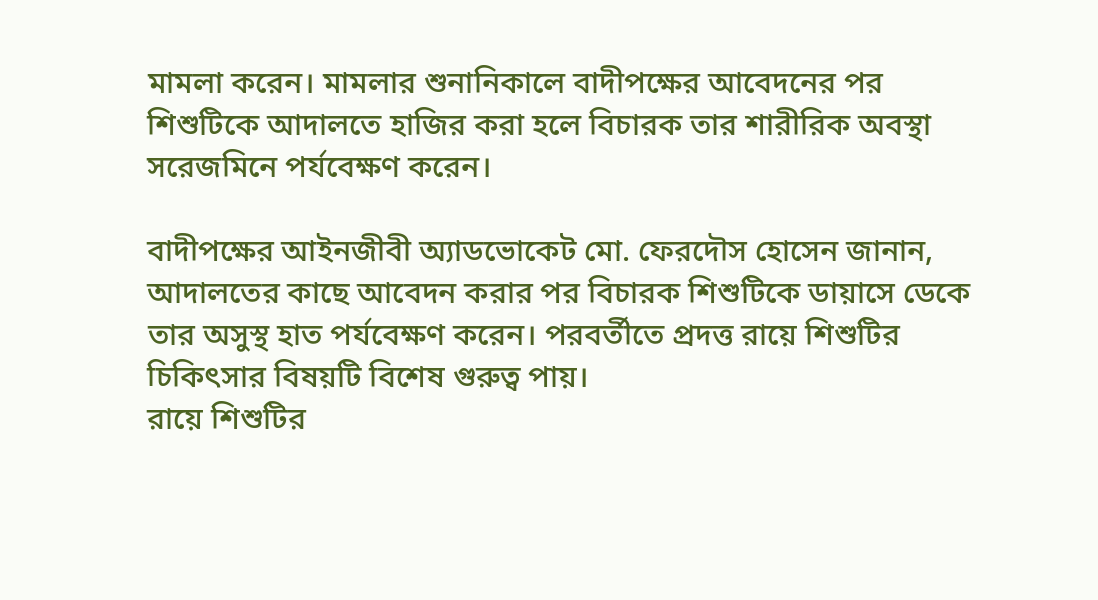মামলা করেন। মামলার শুনানিকালে বাদীপক্ষের আবেদনের পর শিশুটিকে আদালতে হাজির করা হলে বিচারক তার শারীরিক অবস্থা সরেজমিনে পর্যবেক্ষণ করেন।

বাদীপক্ষের আইনজীবী অ্যাডভোকেট মো. ফেরদৌস হোসেন জানান, আদালতের কাছে আবেদন করার পর বিচারক শিশুটিকে ডায়াসে ডেকে তার অসুস্থ হাত পর্যবেক্ষণ করেন। পরবর্তীতে প্রদত্ত রায়ে শিশুটির চিকিৎসার বিষয়টি বিশেষ গুরুত্ব পায়।
রায়ে শিশুটির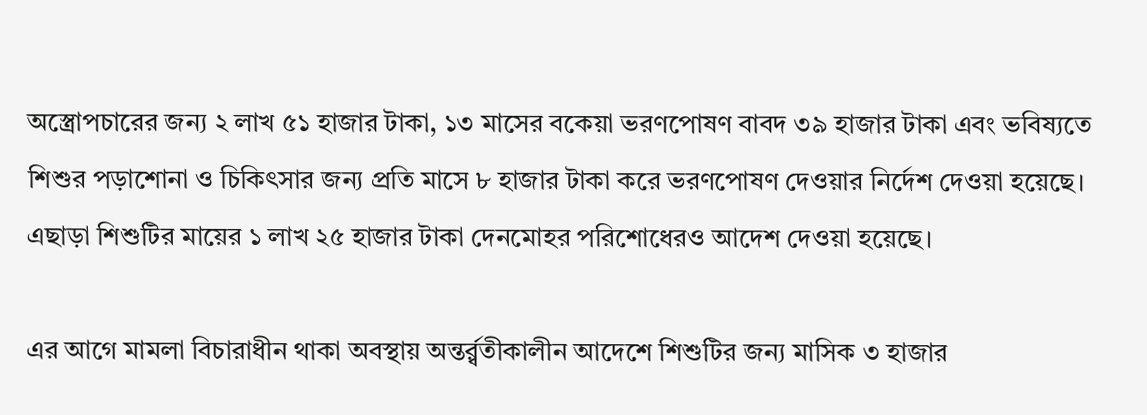অস্ত্রোপচারের জন্য ২ লাখ ৫১ হাজার টাকা, ১৩ মাসের বকেয়া ভরণপোষণ বাবদ ৩৯ হাজার টাকা এবং ভবিষ্যতে শিশুর পড়াশোনা ও চিকিৎসার জন্য প্রতি মাসে ৮ হাজার টাকা করে ভরণপোষণ দেওয়ার নির্দেশ দেওয়া হয়েছে। এছাড়া শিশুটির মায়ের ১ লাখ ২৫ হাজার টাকা দেনমোহর পরিশোধেরও আদেশ দেওয়া হয়েছে।

এর আগে মামলা বিচারাধীন থাকা অবস্থায় অন্তর্র্বতীকালীন আদেশে শিশুটির জন্য মাসিক ৩ হাজার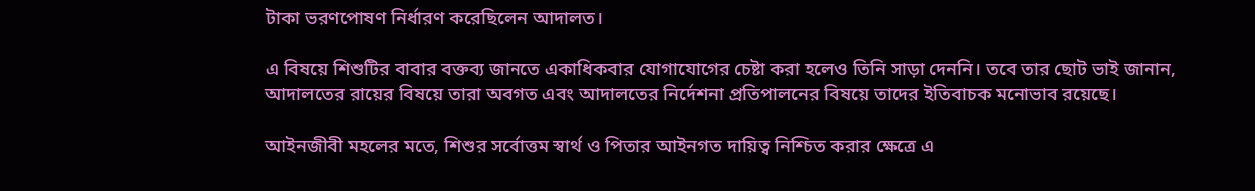টাকা ভরণপোষণ নির্ধারণ করেছিলেন আদালত।

এ বিষয়ে শিশুটির বাবার বক্তব্য জানতে একাধিকবার যোগাযোগের চেষ্টা করা হলেও তিনি সাড়া দেননি। তবে তার ছোট ভাই জানান, আদালতের রায়ের বিষয়ে তারা অবগত এবং আদালতের নির্দেশনা প্রতিপালনের বিষয়ে তাদের ইতিবাচক মনোভাব রয়েছে।

আইনজীবী মহলের মতে, শিশুর সর্বোত্তম স্বার্থ ও পিতার আইনগত দায়িত্ব নিশ্চিত করার ক্ষেত্রে এ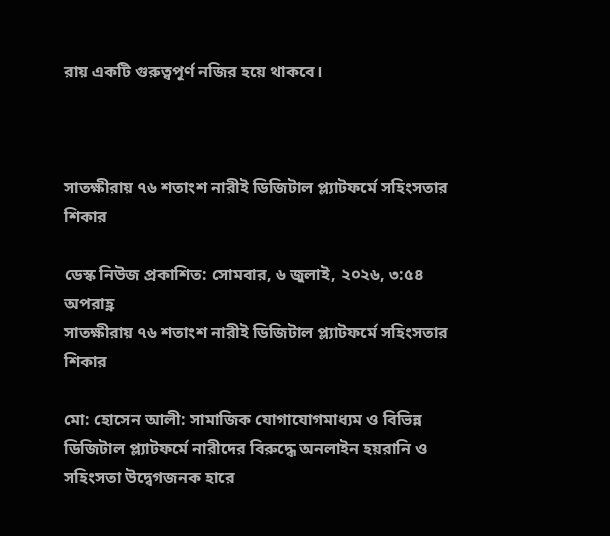রায় একটি গুরুত্বপূর্ণ নজির হয়ে থাকবে।



সাতক্ষীরায় ৭৬ শতাংশ নারীই ডিজিটাল প্ল্যাটফর্মে সহিংসতার শিকার

ডেস্ক নিউজ প্রকাশিত: সোমবার, ৬ জুলাই, ২০২৬, ৩:৫৪ অপরাহ্ণ
সাতক্ষীরায় ৭৬ শতাংশ নারীই ডিজিটাল প্ল্যাটফর্মে সহিংসতার শিকার

মো: হোসেন আলী: সামাজিক যোগাযোগমাধ্যম ও বিভিন্ন ডিজিটাল প্ল্যাটফর্মে নারীদের বিরুদ্ধে অনলাইন হয়রানি ও সহিংসতা উদ্বেগজনক হারে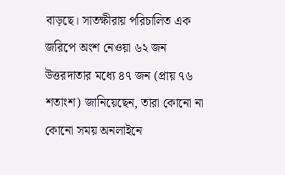বাড়ছে। সাতক্ষীরায় পরিচালিত এক জরিপে অংশ নেওয়া ৬২ জন উত্তরদাতার মধ্যে ৪৭ জন (প্রায় ৭৬ শতাংশ) জানিয়েছেন, তারা কোনো না কোনো সময় অনলাইনে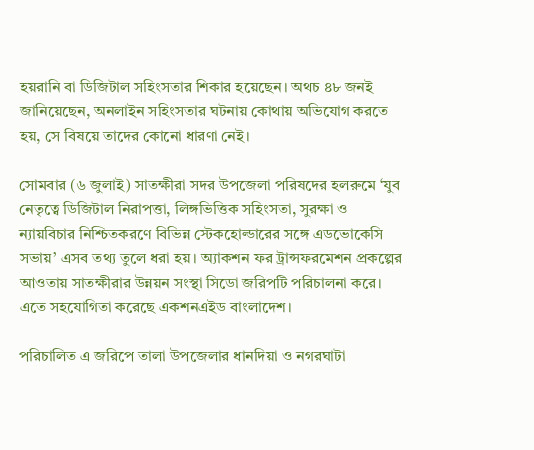হয়রানি বা ডিজিটাল সহিংসতার শিকার হয়েছেন। অথচ ৪৮ জনই জানিয়েছেন, অনলাইন সহিংসতার ঘটনায় কোথায় অভিযোগ করতে হয়, সে বিষয়ে তাদের কোনো ধারণা নেই।

সোমবার (৬ জুলাই) সাতক্ষীরা সদর উপজেলা পরিষদের হলরুমে ‘যুব নেতৃত্বে ডিজিটাল নিরাপত্তা, লিঙ্গভিত্তিক সহিংসতা, সুরক্ষা ও ন্যায়বিচার নিশ্চিতকরণে বিভিন্ন স্টেকহোল্ডারের সঙ্গে এডভোকেসি সভায়’ এসব তথ্য তুলে ধরা হয়। অ্যাকশন ফর ট্রান্সফরমেশন প্রকল্পের আওতায় সাতক্ষীরার উন্নয়ন সংস্থা সিডো জরিপটি পরিচালনা করে। এতে সহযোগিতা করেছে একশনএইড বাংলাদেশ।

পরিচালিত এ জরিপে তালা উপজেলার ধানদিয়া ও নগরঘাটা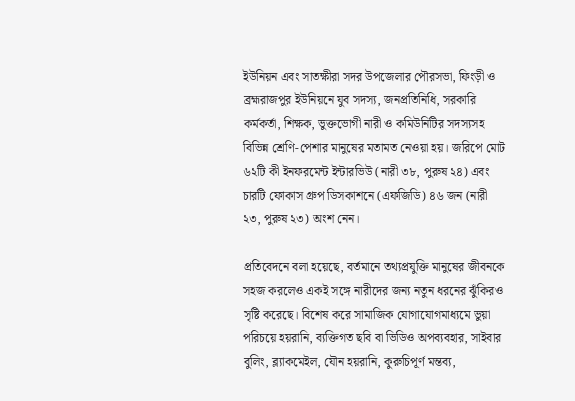ইউনিয়ন এবং সাতক্ষীরা সদর উপজেলার পৌরসভা, ফিংড়ী ও ব্রহ্মরাজপুর ইউনিয়নে যুব সদস্য, জনপ্রতিনিধি, সরকারি কর্মকর্তা, শিক্ষক, ভুক্তভোগী নারী ও কমিউনিটির সদস্যসহ বিভিন্ন শ্রেণি-পেশার মানুষের মতামত নেওয়া হয়। জরিপে মোট ৬২টি কী ইনফরমেন্ট ইন্টারভিউ (নারী ৩৮, পুরুষ ২৪) এবং চারটি ফোকাস গ্রুপ ডিসকাশনে (এফজিডি) ৪৬ জন (নারী ২৩, পুরুষ ২৩) অংশ নেন।

প্রতিবেদনে বলা হয়েছে, বর্তমানে তথ্যপ্রযুক্তি মানুষের জীবনকে সহজ করলেও একই সঙ্গে নারীদের জন্য নতুন ধরনের ঝুঁকিরও সৃষ্টি করেছে। বিশেষ করে সামাজিক যোগাযোগমাধ্যমে ভুয়া পরিচয়ে হয়রানি, ব্যক্তিগত ছবি বা ভিডিও অপব্যবহার, সাইবার বুলিং, ব্ল্যাকমেইল, যৌন হয়রানি, কুরুচিপূর্ণ মন্তব্য,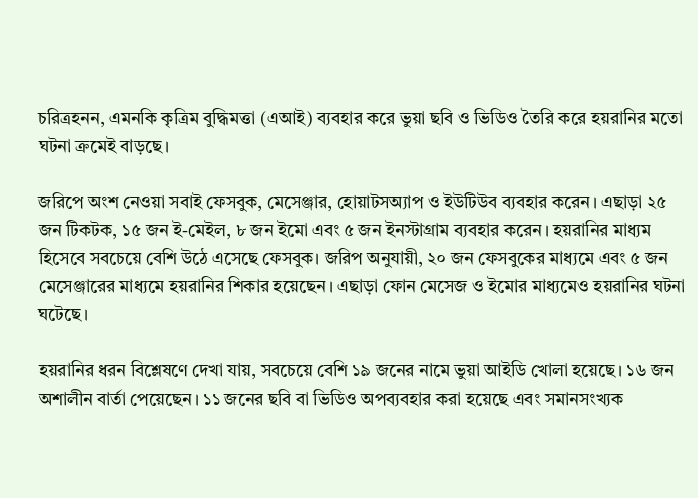চরিত্রহনন, এমনকি কৃত্রিম বুদ্ধিমত্তা (এআই) ব্যবহার করে ভুয়া ছবি ও ভিডিও তৈরি করে হয়রানির মতো ঘটনা ক্রমেই বাড়ছে।

জরিপে অংশ নেওয়া সবাই ফেসবুক, মেসেঞ্জার, হোয়াটসঅ্যাপ ও ইউটিউব ব্যবহার করেন। এছাড়া ২৫ জন টিকটক, ১৫ জন ই-মেইল, ৮ জন ইমো এবং ৫ জন ইনস্টাগ্রাম ব্যবহার করেন। হয়রানির মাধ্যম হিসেবে সবচেয়ে বেশি উঠে এসেছে ফেসবুক। জরিপ অনুযায়ী, ২০ জন ফেসবুকের মাধ্যমে এবং ৫ জন মেসেঞ্জারের মাধ্যমে হয়রানির শিকার হয়েছেন। এছাড়া ফোন মেসেজ ও ইমোর মাধ্যমেও হয়রানির ঘটনা ঘটেছে।

হয়রানির ধরন বিশ্লেষণে দেখা যায়, সবচেয়ে বেশি ১৯ জনের নামে ভুয়া আইডি খোলা হয়েছে। ১৬ জন অশালীন বার্তা পেয়েছেন। ১১ জনের ছবি বা ভিডিও অপব্যবহার করা হয়েছে এবং সমানসংখ্যক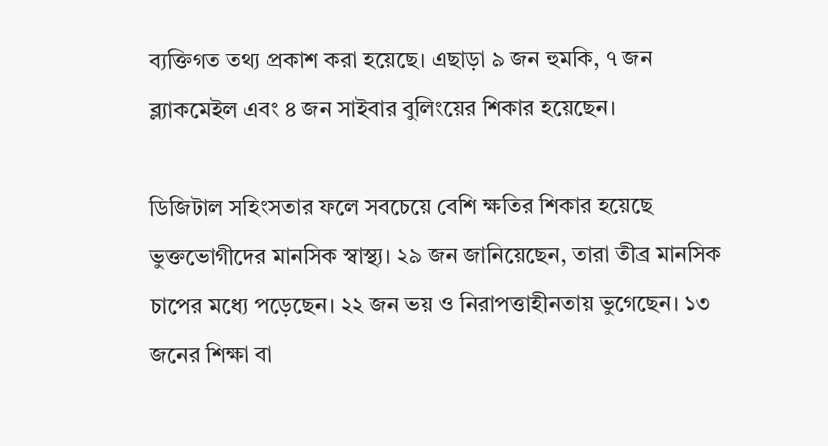ব্যক্তিগত তথ্য প্রকাশ করা হয়েছে। এছাড়া ৯ জন হুমকি, ৭ জন ব্ল্যাকমেইল এবং ৪ জন সাইবার বুলিংয়ের শিকার হয়েছেন।

ডিজিটাল সহিংসতার ফলে সবচেয়ে বেশি ক্ষতির শিকার হয়েছে ভুক্তভোগীদের মানসিক স্বাস্থ্য। ২৯ জন জানিয়েছেন, তারা তীব্র মানসিক চাপের মধ্যে পড়েছেন। ২২ জন ভয় ও নিরাপত্তাহীনতায় ভুগেছেন। ১৩ জনের শিক্ষা বা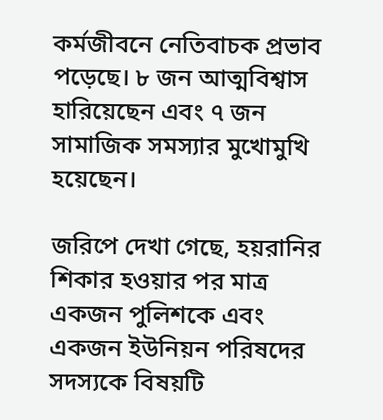কর্মজীবনে নেতিবাচক প্রভাব পড়েছে। ৮ জন আত্মবিশ্বাস হারিয়েছেন এবং ৭ জন সামাজিক সমস্যার মুখোমুখি হয়েছেন।

জরিপে দেখা গেছে, হয়রানির শিকার হওয়ার পর মাত্র একজন পুলিশকে এবং একজন ইউনিয়ন পরিষদের সদস্যকে বিষয়টি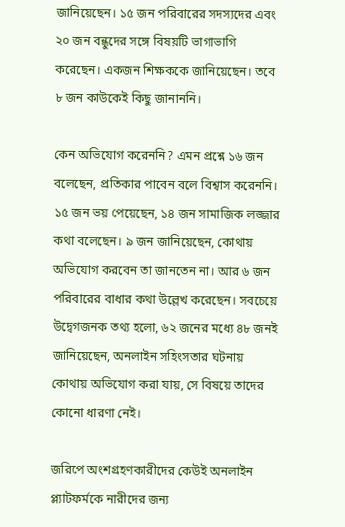জানিয়েছেন। ১৫ জন পরিবারের সদস্যদের এবং ২০ জন বন্ধুদের সঙ্গে বিষয়টি ভাগাভাগি করেছেন। একজন শিক্ষককে জানিয়েছেন। তবে ৮ জন কাউকেই কিছু জানাননি।

কেন অভিযোগ করেননি? এমন প্রশ্নে ১৬ জন বলেছেন, প্রতিকার পাবেন বলে বিশ্বাস করেননি। ১৫ জন ভয় পেয়েছেন, ১৪ জন সামাজিক লজ্জার কথা বলেছেন। ৯ জন জানিয়েছেন, কোথায় অভিযোগ করবেন তা জানতেন না। আর ৬ জন পরিবারের বাধার কথা উল্লেখ করেছেন। সবচেয়ে উদ্বেগজনক তথ্য হলো, ৬২ জনের মধ্যে ৪৮ জনই জানিয়েছেন, অনলাইন সহিংসতার ঘটনায় কোথায় অভিযোগ করা যায়, সে বিষয়ে তাদের কোনো ধারণা নেই।

জরিপে অংশগ্রহণকারীদের কেউই অনলাইন প্ল্যাটফর্মকে নারীদের জন্য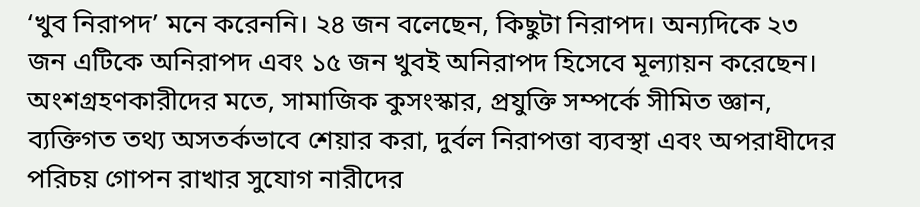‘খুব নিরাপদ’ মনে করেননি। ২৪ জন বলেছেন, কিছুটা নিরাপদ। অন্যদিকে ২৩ জন এটিকে অনিরাপদ এবং ১৫ জন খুবই অনিরাপদ হিসেবে মূল্যায়ন করেছেন। অংশগ্রহণকারীদের মতে, সামাজিক কুসংস্কার, প্রযুক্তি সম্পর্কে সীমিত জ্ঞান, ব্যক্তিগত তথ্য অসতর্কভাবে শেয়ার করা, দুর্বল নিরাপত্তা ব্যবস্থা এবং অপরাধীদের পরিচয় গোপন রাখার সুযোগ নারীদের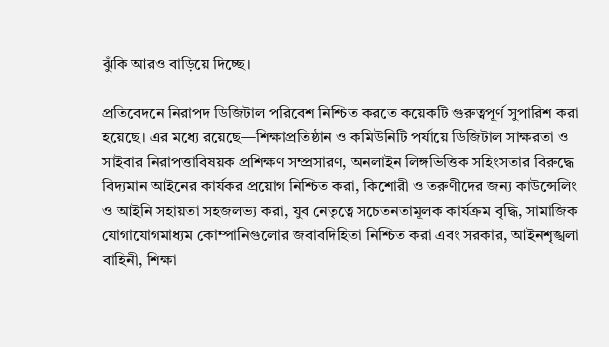ঝুঁকি আরও বাড়িয়ে দিচ্ছে।

প্রতিবেদনে নিরাপদ ডিজিটাল পরিবেশ নিশ্চিত করতে কয়েকটি গুরুত্বপূর্ণ সুপারিশ করা হয়েছে। এর মধ্যে রয়েছে—শিক্ষাপ্রতিষ্ঠান ও কমিউনিটি পর্যায়ে ডিজিটাল সাক্ষরতা ও সাইবার নিরাপত্তাবিষয়ক প্রশিক্ষণ সম্প্রসারণ, অনলাইন লিঙ্গভিত্তিক সহিংসতার বিরুদ্ধে বিদ্যমান আইনের কার্যকর প্রয়োগ নিশ্চিত করা, কিশোরী ও তরুণীদের জন্য কাউন্সেলিং ও আইনি সহায়তা সহজলভ্য করা, যুব নেতৃত্বে সচেতনতামূলক কার্যক্রম বৃদ্ধি, সামাজিক যোগাযোগমাধ্যম কোম্পানিগুলোর জবাবদিহিতা নিশ্চিত করা এবং সরকার, আইনশৃঙ্খলা বাহিনী, শিক্ষা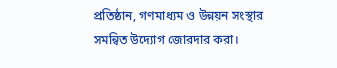প্রতিষ্ঠান, গণমাধ্যম ও উন্নয়ন সংস্থার সমন্বিত উদ্যোগ জোরদার করা।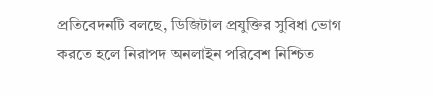প্রতিবেদনটি বলছে, ডিজিটাল প্রযুক্তির সুবিধা ভোগ করতে হলে নিরাপদ অনলাইন পরিবেশ নিশ্চিত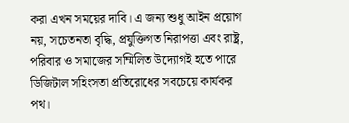করা এখন সময়ের দাবি। এ জন্য শুধু আইন প্রয়োগ নয়, সচেতনতা বৃদ্ধি, প্রযুক্তিগত নিরাপত্তা এবং রাষ্ট্র, পরিবার ও সমাজের সম্মিলিত উদ্যোগই হতে পারে ডিজিটাল সহিংসতা প্রতিরোধের সবচেয়ে কার্যকর পথ।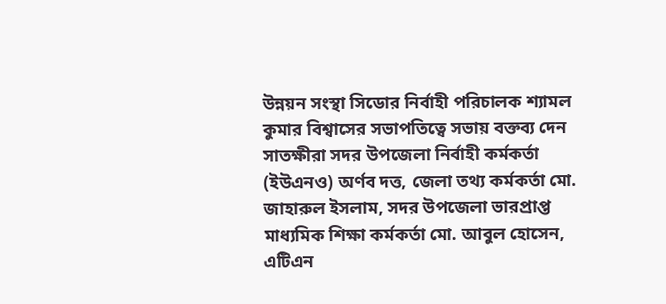উন্নয়ন সংস্থা সিডোর নির্বাহী পরিচালক শ্যামল কুমার বিশ্বাসের সভাপতিত্বে সভায় বক্তব্য দেন সাতক্ষীরা সদর উপজেলা নির্বাহী কর্মকর্তা (ইউএনও) অর্ণব দত্ত, জেলা তথ্য কর্মকর্তা মো. জাহারুল ইসলাম, সদর উপজেলা ভারপ্রাপ্ত মাধ্যমিক শিক্ষা কর্মকর্তা মো. আবুল হোসেন, এটিএন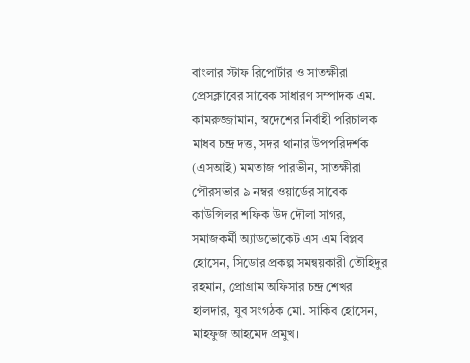বাংলার স্টাফ রিপোর্টার ও সাতক্ষীরা প্রেসক্লাবের সাবেক সাধারণ সম্পাদক এম. কামরুজ্জামান, স্বদেশের নির্বাহী পরিচালক মাধব চন্দ্র দত্ত, সদর থানার উপপরিদর্শক (এসআই) মমতাজ পারভীন, সাতক্ষীরা পৌরসভার ৯ নম্বর ওয়ার্ডের সাবেক কাউন্সিলর শফিক উদ দৌলা সাগর, সমাজকর্মী অ্যাডভোকেট এস এম বিপ্লব হোসেন, সিডোর প্রকল্প সমন্বয়কারী তৌহিদুর রহমান, প্রোগ্রাম অফিসার চন্দ্র শেখর হালদার, যুব সংগঠক মো. সাকিব হোসেন, মাহফুজ আহমেদ প্রমুখ।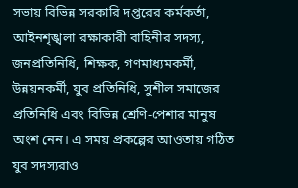সভায় বিভিন্ন সরকারি দপ্তরের কর্মকর্তা, আইনশৃঙ্খলা রক্ষাকারী বাহিনীর সদস্য, জনপ্রতিনিধি, শিক্ষক, গণমাধ্যমকর্মী, উন্নয়নকর্মী, যুব প্রতিনিধি, সুশীল সমাজের প্রতিনিধি এবং বিভিন্ন শ্রেণি-পেশার মানুষ অংশ নেন। এ সময় প্রকল্পের আওতায় গঠিত যুব সদস্যরাও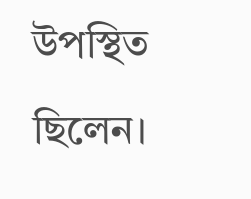উপস্থিত ছিলেন।